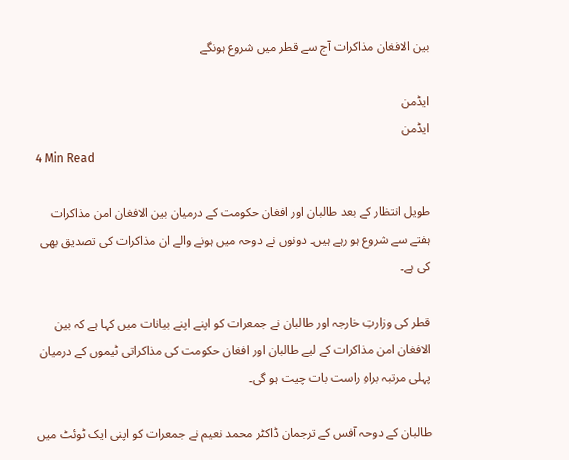بین الافغان مذاکرات آج سے قطر میں شروع ہونگے

ایڈمن
ایڈمن
4 Min Read

طویل انتظار کے بعد طالبان اور افغان حکومت کے درمیان بین الافغان امن مذاکرات ہفتے سے شروع ہو رہے ہیں۔ دونوں نے دوحہ میں ہونے والے ان مذاکرات کی تصدیق بھی کی ہے۔

قطر کی وزارتِ خارجہ اور طالبان نے جمعرات کو اپنے اپنے بیانات میں کہا ہے کہ بین الافغان امن مذاکرات کے لیے طالبان اور افغان حکومت کی مذاکراتی ٹیموں کے درمیان پہلی مرتبہ براہِ راست بات چیت ہو گی۔

طالبان کے دوحہ آفس کے ترجمان ڈاکٹر محمد نعیم نے جمعرات کو اپنی ایک ٹوئٹ میں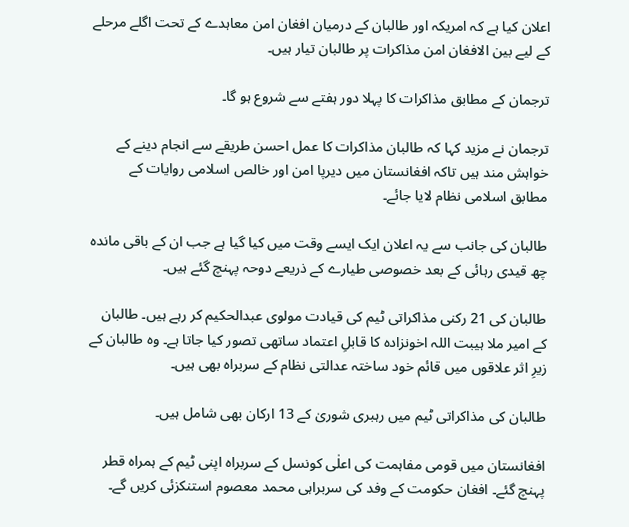اعلان کیا ہے کہ امریکہ اور طالبان کے درمیان افغان امن معاہدے کے تحت اگلے مرحلے کے لیے بین الافغان امن مذاکرات پر طالبان تیار ہیں۔

ترجمان کے مطابق مذاکرات کا پہلا دور ہفتے سے شروع ہو گا۔

ترجمان نے مزید کہا کہ طالبان مذاکرات کا عمل احسن طریقے سے انجام دینے کے خواہش مند ہیں تاکہ افغانستان میں دیرپا امن اور خالص اسلامی روایات کے مطابق اسلامی نظام لایا جائے۔

طالبان کی جانب سے یہ اعلان ایک ایسے وقت میں کیا گیا ہے جب ان کے باقی ماندہ چھ قیدی رہائی کے بعد خصوصی طیارے کے ذریعے دوحہ پہنچ گئے ہیں۔

طالبان کی 21 رکنی مذاکراتی ٹیم کی قیادت مولوی عبدالحکیم کر رہے ہیں۔ طالبان کے امیر ملا ہیبت اللہ اخونزادہ کا قابلِ اعتماد ساتھی تصور کیا جاتا ہے۔ وہ طالبان کے زیرِ اثر علاقوں میں قائم خود ساختہ عدالتی نظام کے سربراہ بھی ہیں۔

طالبان کی مذاکراتی ٹیم میں رہبری شوریٰ کے 13 ارکان بھی شامل ہیں۔

افغانستان میں قومی مفاہمت کی اعلٰی کونسل کے سربراہ اپنی ٹیم کے ہمراہ قطر پہنچ گئے۔ افغان حکومت کے وفد کی سربراہی محمد معصوم استنکزئی کریں گے۔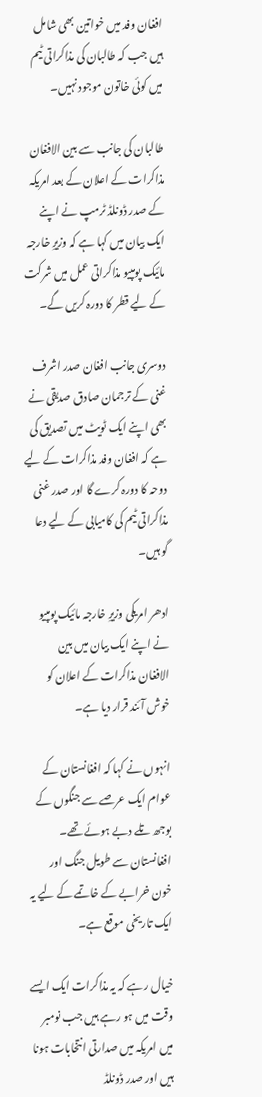افغان وفد میں خواتین بھی شامل ہیں جب کہ طالبان کی مذاکراتی ٹیم میں کوئی خاتون موجود نہیں۔

طالبان کی جانب سے بین الافغان مذاکرات کے اعلان کے بعد امریکہ کے صدر ڈونلڈ ٹرمپ نے اپنے ایک بیان میں کہا ہے کہ وزیرِ خارجہ مائیک پومپیو مذاکراتی عمل میں شرکت کے لیے قطر کا دورہ کریں گے۔

دوسری جانب افغان صدر اشرف غنی کے ترجمان صادق صدیقی نے بھی اپنے ایک ٹویٹ میں تصدیق کی ہے کہ افغان وفد مذاکرات کے لیے دوحہ کا دورہ کرے گا اور صدر غنی مذاکراتی ٹیم کی کامیابی کے لیے دعا گو ہیں۔

ادھر امریکی وزیرِ خارجہ مائیک پومپیو نے اپنے ایک بیان میں بین الافغان مذاکرات کے اعلان کو خوش آئند قرار دیا ہے۔

انہوں نے کہا کہ افغانستان کے عوام ایک عرصے سے جنگوں کے بوجھ تلے دبے ہوئے تھے۔ افغانستان سے طویل جنگ اور خون خرابے کے خاتمے کے لیے یہ ایک تاریخی موقع ہے۔

خیال رہے کہ یہ مذاکرات ایک ایسے وقت میں ہو رہے ہیں جب نومبر میں امریکہ میں صدارتی انتخابات ہونا ہیں اور صدر ڈونلڈ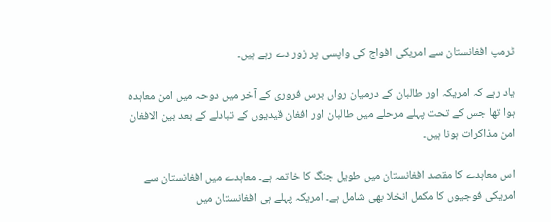ٹرمپ افغانستان سے امریکی افواج کی واپسی پر زور دے رہے ہیں۔

یاد رہے کہ امریکہ اور طالبان کے درمیان رواں برس فروری کے آخر میں دوحہ میں امن معاہدہ ہوا تھا جس کے تحت پہلے مرحلے میں طالبان اور افغان قیدیوں کے تبادلے کے بعد بین الافغان امن مذاکرات ہونا ہیں۔

اس معاہدے کا مقصد افغانستان میں طویل جنگ کا خاتمہ ہے۔ معاہدے میں افغانستان سے امریکی فوجیوں کا مکمل انخلا بھی شامل ہے۔ امریکہ پہلے ہی افغانستان میں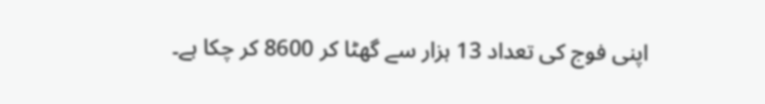اپنی فوج کی تعداد 13 ہزار سے گھٹا کر 8600 کر چکا ہے۔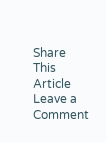Share This Article
Leave a Comment